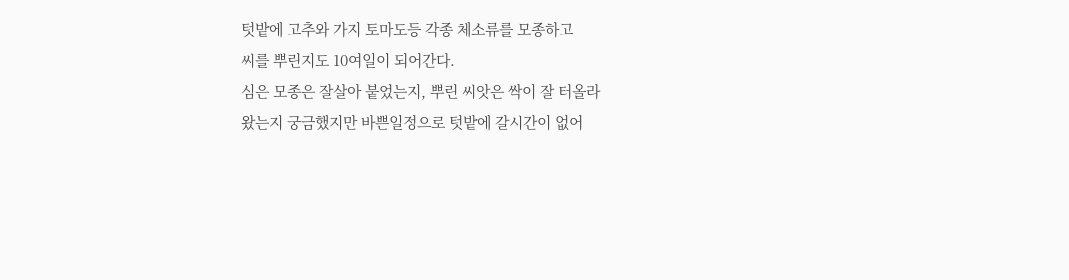텃밭에 고추와 가지 토마도등 각종 체소류를 모종하고
씨를 뿌린지도 10여일이 되어간다.
심은 모종은 잘살아 붙었는지, 뿌린 씨앗은 싹이 잘 터올라
왔는지 궁금했지만 바쁜일정으로 텃밭에 갈시간이 없어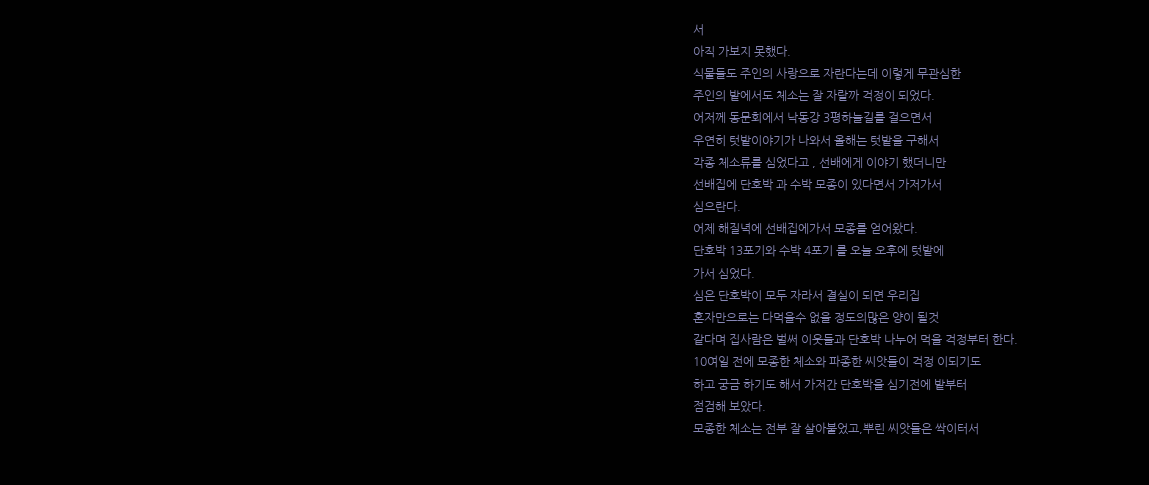서
아직 가보지 못했다.
식물들도 주인의 사랑으로 자란다는데 이렇게 무관심한
주인의 밭에서도 체소는 잘 자랄까 걱정이 되었다.
어저께 동문회에서 낙동강 3평하늘길를 걸으면서
우연히 텃밭이야기가 나와서 올해는 텃밭을 구해서
각종 체소류를 심었다고 , 선배에게 이야기 했더니만
선배집에 단호박 과 수박 모종이 있다면서 가저가서
심으란다.
어제 해질녁에 선배집에가서 모종를 얻어왔다.
단호박 13포기와 수박 4포기 를 오늘 오후에 텃밭에
가서 심었다.
심은 단호박이 모두 자라서 결실이 되면 우리집
혼자만으로는 다먹을수 없을 정도의많은 양이 될것
같다며 집사람은 벌써 이웃들과 단호박 나누어 먹을 걱정부터 한다.
10여일 전에 모종한 체소와 파종한 씨앗들이 걱정 이되기도
하고 궁금 하기도 해서 가저간 단호박을 심기전에 밭부터
점검해 보았다.
모종한 체소는 전부 잘 살아붙었고,뿌린 씨앗들은 싹이터서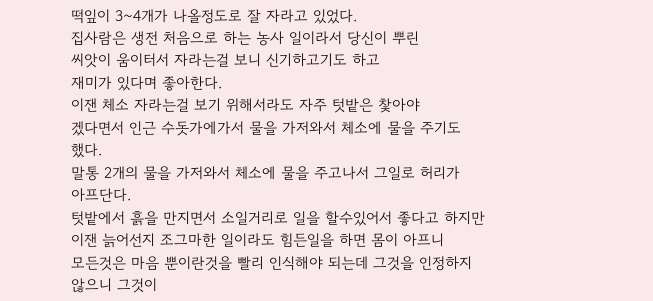떡잎이 3~4개가 나올정도로 잘 자라고 있었다.
집사람은 생전 처음으로 하는 농사 일이라서 당신이 뿌린
씨앗이 움이터서 자라는걸 보니 신기하고기도 하고
재미가 있다며 좋아한다.
이잰 체소 자라는걸 보기 위해서라도 자주 텃밭은 찿아야
겠다면서 인근 수돗가에가서 물을 가저와서 체소에 물을 주기도
했다.
말통 2개의 물을 가저와서 체소에 물을 주고나서 그일로 허리가
아프단다.
텃밭에서 흙을 만지면서 소일거리로 일을 할수있어서 좋다고 하지만
이잰 늙어선지 조그마한 일이라도 힘든일을 하면 몸이 아프니
모든것은 마음 뿐이란것을 빨리 인식해야 되는데 그것을 인정하지
않으니 그것이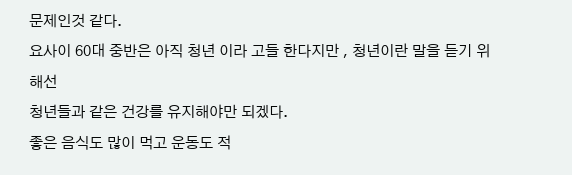문제인것 같다.
요사이 60대 중반은 아직 청년 이라 고들 한다지만 , 청년이란 말을 듣기 위해선
청년들과 같은 건강를 유지해야만 되겠다.
좋은 음식도 많이 먹고 운동도 적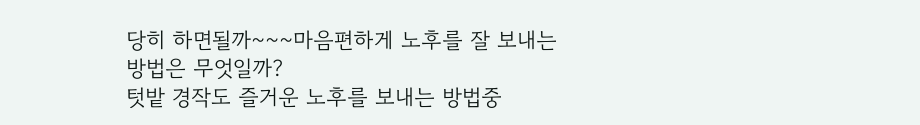당히 하면될까~~~마음편하게 노후를 잘 보내는
방법은 무엇일까?
텃밭 경작도 즐거운 노후를 보내는 방법중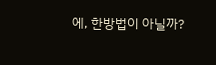에, 한방법이 아닐까?